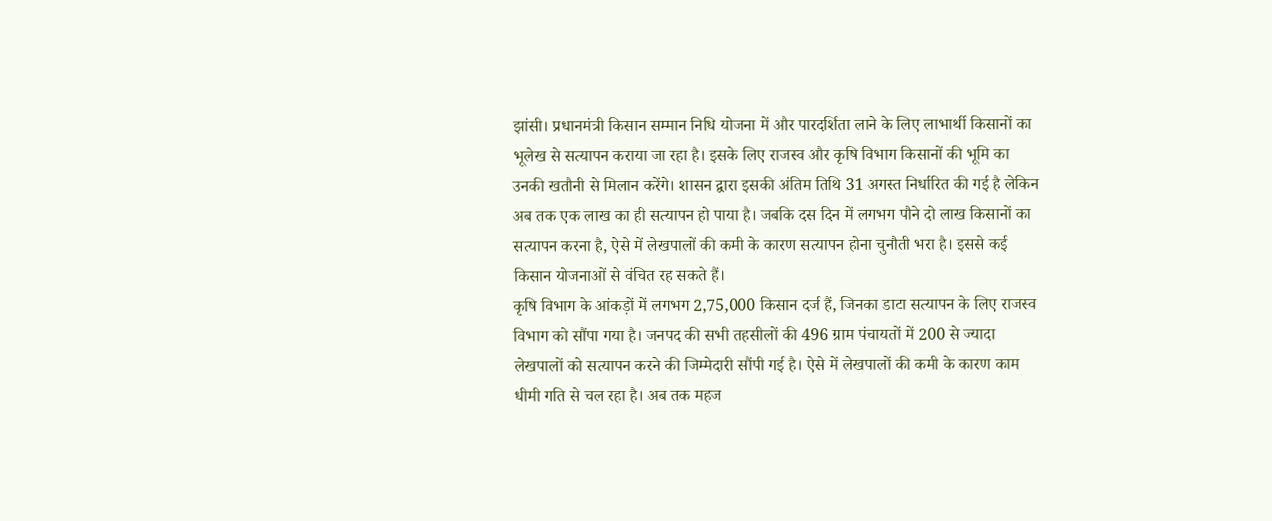झांसी। प्रधानमंत्री किसान सम्मान निधि योजना में और पारदर्शिता लाने के लिए लाभार्थी किसानों का भूलेख से सत्यापन कराया जा रहा है। इसके लिए राजस्व और कृषि विभाग किसानों की भूमि का उनकी खतौनी से मिलान करेंगे। शासन द्वारा इसकी अंतिम तिथि 31 अगस्त निर्धारित की गई है लेकिन अब तक एक लाख का ही सत्यापन हो पाया है। जबकि दस दिन में लगभग पौने दो लाख किसानों का सत्यापन करना है, ऐसे में लेखपालों की कमी के कारण सत्यापन होना चुनौती भरा है। इससे कई किसान योजनाओं से वंचित रह सकते हैं।
कृषि विभाग के आंकड़ों में लगभग 2,75,000 किसान दर्ज हैं, जिनका डाटा सत्यापन के लिए राजस्व विभाग को सौंपा गया है। जनपद की सभी तहसीलों की 496 ग्राम पंचायतों में 200 से ज्यादा लेखपालों को सत्यापन करने की जिम्मेदारी सौंपी गई है। ऐसे में लेखपालों की कमी के कारण काम धीमी गति से चल रहा है। अब तक महज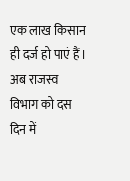एक लाख किसान ही दर्ज हो पाएं हैं। अब राजस्व विभाग को दस दिन में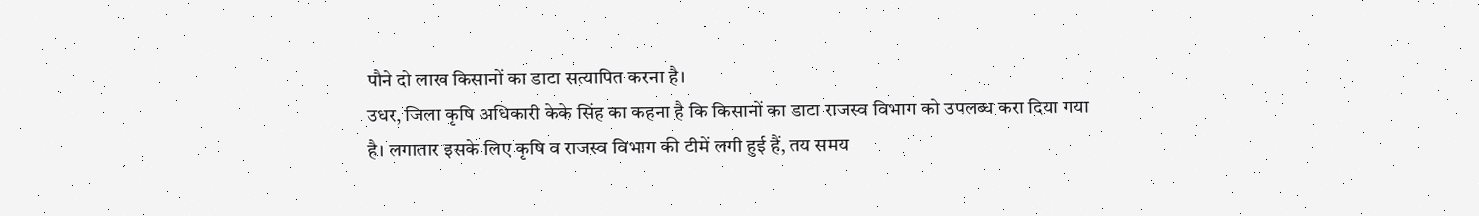पौने दो लाख किसानों का डाटा सत्यापित करना है।
उधर, जिला कृषि अधिकारी केके सिंह का कहना है कि किसानों का डाटा राजस्व विभाग को उपलब्ध करा दिया गया है। लगातार इसके लिए कृषि व राजस्व विभाग की टीमें लगी हुई हैं, तय समय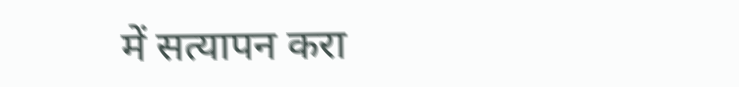में सत्यापन करा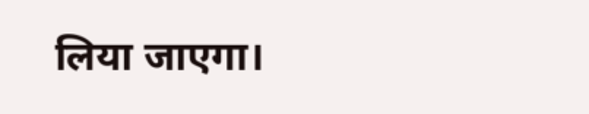लिया जाएगा।